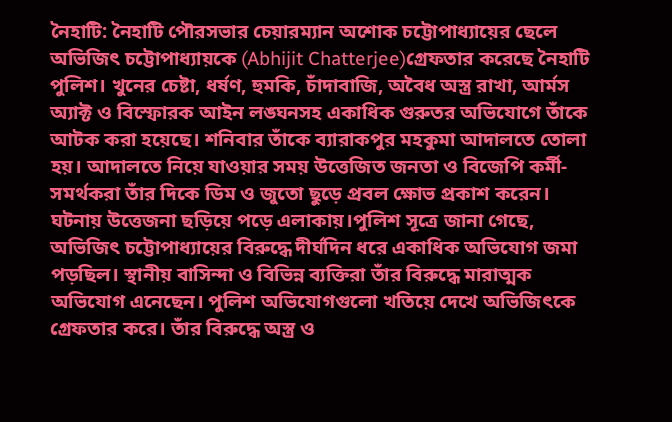নৈহাটি: নৈহাটি পৌরসভার চেয়ারম্যান অশোক চট্টোপাধ্যায়ের ছেলে অভিজিৎ চট্টোপাধ্যায়কে (Abhijit Chatterjee)গ্রেফতার করেছে নৈহাটি পুলিশ। খুনের চেষ্টা, ধর্ষণ, হুমকি, চাঁদাবাজি, অবৈধ অস্ত্র রাখা, আর্মস অ্যাক্ট ও বিস্ফোরক আইন লঙ্ঘনসহ একাধিক গুরুতর অভিযোগে তাঁকে আটক করা হয়েছে। শনিবার তাঁকে ব্যারাকপুর মহকুমা আদালতে তোলা হয়। আদালতে নিয়ে যাওয়ার সময় উত্তেজিত জনতা ও বিজেপি কর্মী-সমর্থকরা তাঁর দিকে ডিম ও জুতো ছুড়ে প্রবল ক্ষোভ প্রকাশ করেন।
ঘটনায় উত্তেজনা ছড়িয়ে পড়ে এলাকায়।পুলিশ সূত্রে জানা গেছে, অভিজিৎ চট্টোপাধ্যায়ের বিরুদ্ধে দীর্ঘদিন ধরে একাধিক অভিযোগ জমা পড়ছিল। স্থানীয় বাসিন্দা ও বিভিন্ন ব্যক্তিরা তাঁর বিরুদ্ধে মারাত্মক অভিযোগ এনেছেন। পুলিশ অভিযোগগুলো খতিয়ে দেখে অভিজিৎকে গ্রেফতার করে। তাঁর বিরুদ্ধে অস্ত্র ও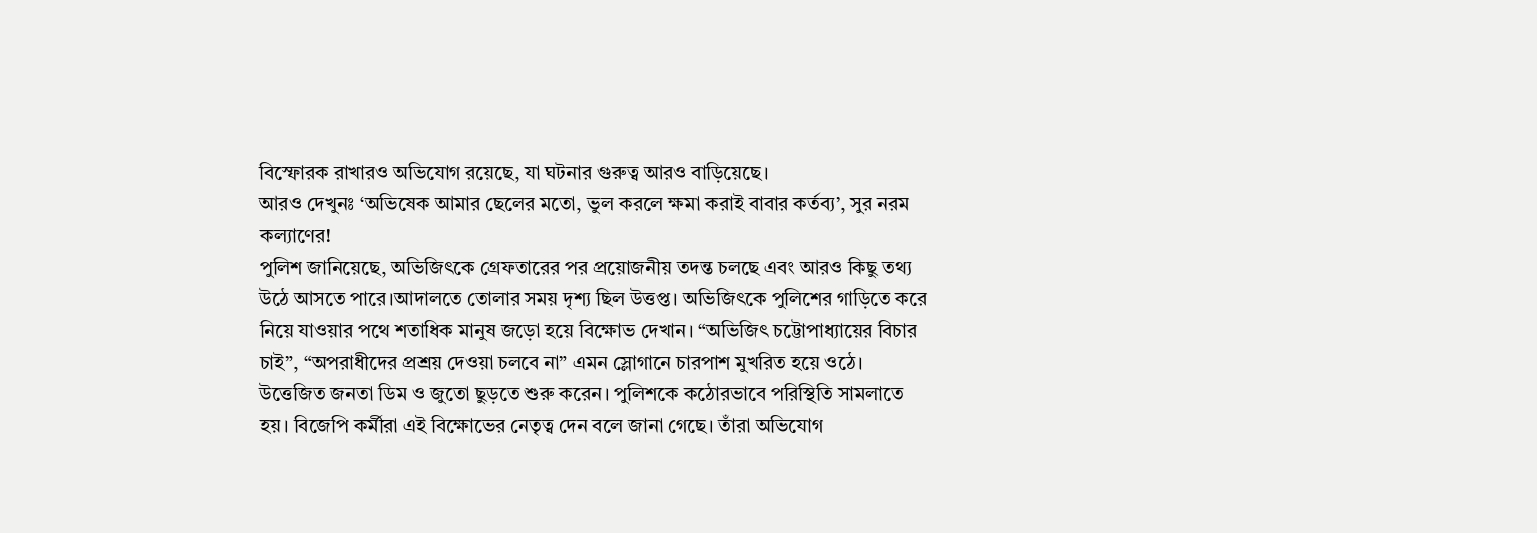বিস্ফোরক রাখারও অভিযোগ রয়েছে, যা ঘটনার গুরুত্ব আরও বাড়িয়েছে।
আরও দেখুনঃ ‘অভিষেক আমার ছেলের মতো, ভুল করলে ক্ষমা করাই বাবার কর্তব্য’, সুর নরম কল্যাণের!
পুলিশ জানিয়েছে, অভিজিৎকে গ্রেফতারের পর প্রয়োজনীয় তদন্ত চলছে এবং আরও কিছু তথ্য উঠে আসতে পারে।আদালতে তোলার সময় দৃশ্য ছিল উত্তপ্ত। অভিজিৎকে পুলিশের গাড়িতে করে নিয়ে যাওয়ার পথে শতাধিক মানুষ জড়ো হয়ে বিক্ষোভ দেখান। “অভিজিৎ চট্টোপাধ্যায়ের বিচার চাই”, “অপরাধীদের প্রশ্রয় দেওয়া চলবে না” এমন স্লোগানে চারপাশ মুখরিত হয়ে ওঠে।
উত্তেজিত জনতা ডিম ও জুতো ছুড়তে শুরু করেন। পুলিশকে কঠোরভাবে পরিস্থিতি সামলাতে হয়। বিজেপি কর্মীরা এই বিক্ষোভের নেতৃত্ব দেন বলে জানা গেছে। তাঁরা অভিযোগ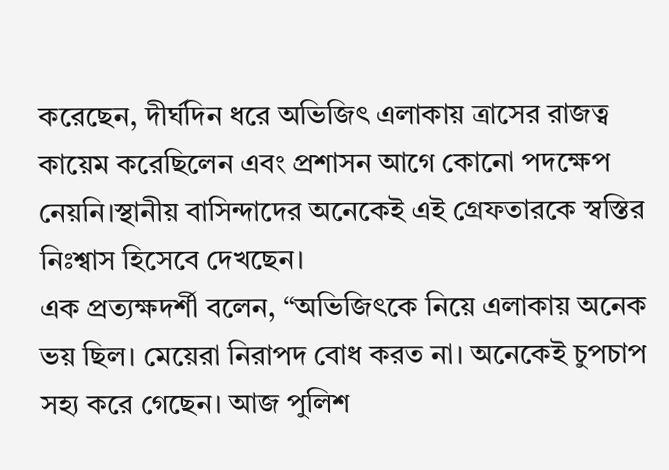করেছেন, দীর্ঘদিন ধরে অভিজিৎ এলাকায় ত্রাসের রাজত্ব কায়েম করেছিলেন এবং প্রশাসন আগে কোনো পদক্ষেপ নেয়নি।স্থানীয় বাসিন্দাদের অনেকেই এই গ্রেফতারকে স্বস্তির নিঃশ্বাস হিসেবে দেখছেন।
এক প্রত্যক্ষদর্শী বলেন, “অভিজিৎকে নিয়ে এলাকায় অনেক ভয় ছিল। মেয়েরা নিরাপদ বোধ করত না। অনেকেই চুপচাপ সহ্য করে গেছেন। আজ পুলিশ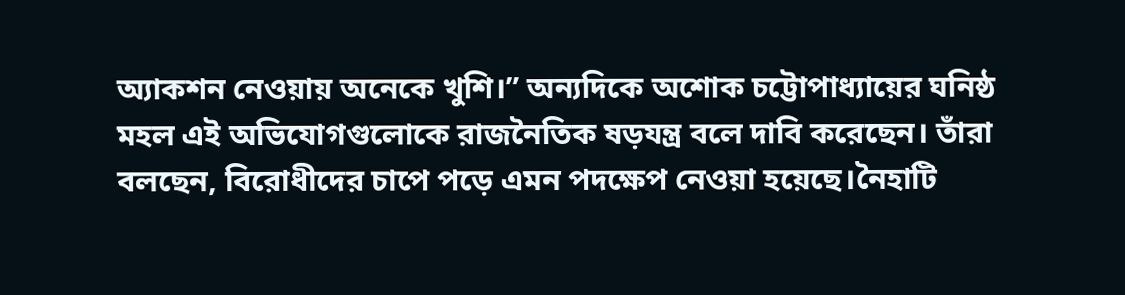অ্যাকশন নেওয়ায় অনেকে খুশি।” অন্যদিকে অশোক চট্টোপাধ্যায়ের ঘনিষ্ঠ মহল এই অভিযোগগুলোকে রাজনৈতিক ষড়যন্ত্র বলে দাবি করেছেন। তাঁরা বলছেন, বিরোধীদের চাপে পড়ে এমন পদক্ষেপ নেওয়া হয়েছে।নৈহাটি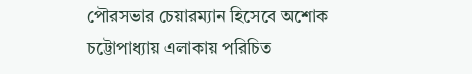পৌরসভার চেয়ারম্যান হিসেবে অশোক চট্টোপাধ্যায় এলাকায় পরিচিত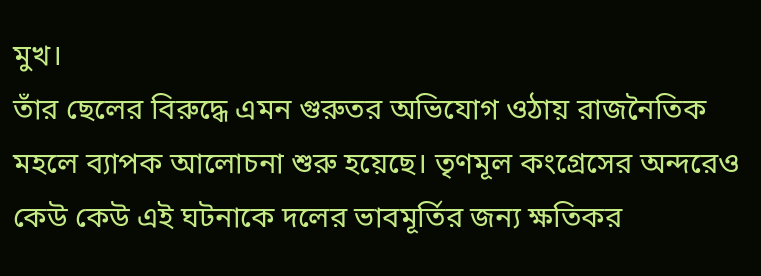মুখ।
তাঁর ছেলের বিরুদ্ধে এমন গুরুতর অভিযোগ ওঠায় রাজনৈতিক মহলে ব্যাপক আলোচনা শুরু হয়েছে। তৃণমূল কংগ্রেসের অন্দরেও কেউ কেউ এই ঘটনাকে দলের ভাবমূর্তির জন্য ক্ষতিকর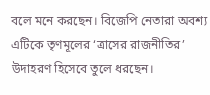বলে মনে করছেন। বিজেপি নেতারা অবশ্য এটিকে তৃণমূলের ‘ত্রাসের রাজনীতির’ উদাহরণ হিসেবে তুলে ধরছেন।